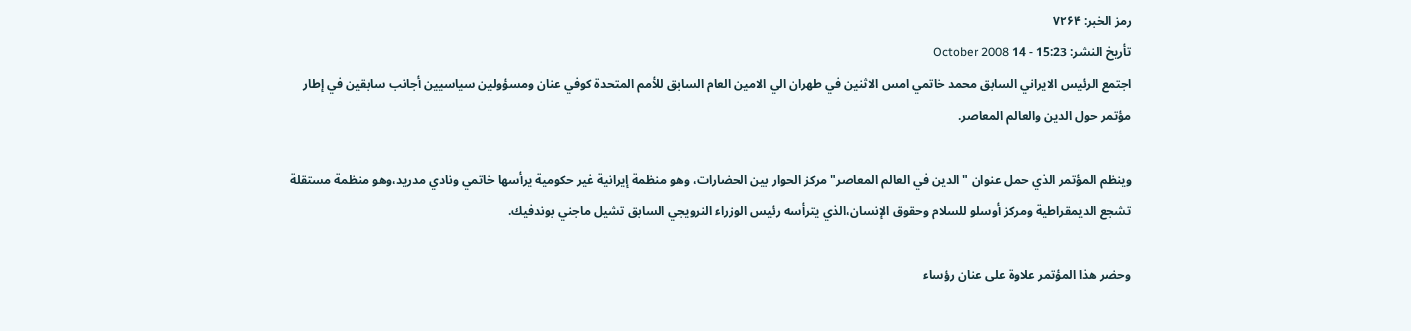رمز الخبر: ۷۲۶۴
تأريخ النشر: 15:23 - 14 October 2008
اجتمع الرئيس الايراني السابق محمد خاتمي امس الاثنين في طهران الي الامين العام السابق للأمم المتحدة كوفي عنان ومسؤولين سياسيين أجانب سابقين في إطار مؤتمر حول الدين والعالم المعاصر.

وينظم المؤتمر الذي حمل عنوان "الدين في العالم المعاصر" مركز الحوار بين الحضارات، وهو منظمة إيرانية غير حكومية يرأسها خاتمي ونادي مدريد،وهو منظمة مستقلة تشجع الديمقراطية ومركز أوسلو للسلام وحقوق الإنسان،الذي يترأسه رئيس الوزراء النرويجي السابق تشيل ماجني بوندفيك.

وحضر هذا المؤتمر علاوة على عنان رؤساء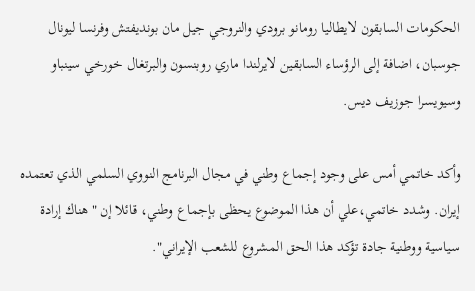الحكومات السابقون لايطاليا رومانو برودي والنروجي جيل مان بونديفتش وفرنسا ليونال جوسبان، اضافة إلى الرؤساء السابقين لايرلندا ماري روبنسون والبرتغال خورخي سينباو وسيويسرا جوزيف ديس.

وأكد خاتمي أمس على وجود إجماع وطني في مجال البرنامج النووي السلمي الذي تعتمده إيران. وشدد خاتمي،علي أن هذا الموضوع يحظى بإجماع وطني، قائلا إن "هناك إرادة سياسية ووطنية جادة تؤكد هذا الحق المشروع للشعب الإيراني".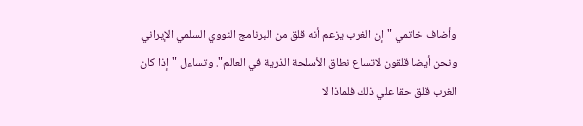وأضاف خاتمي "إن الغرب يزعم أنه قلق من البرنامج النووي السلمي الإيراني ونحن أيضا قلقون لاتساع نطاق الأسلحة الذرية في العالم". وتساءل "إذا كان الغرب قلق حقا علي ذلك فلماذا لا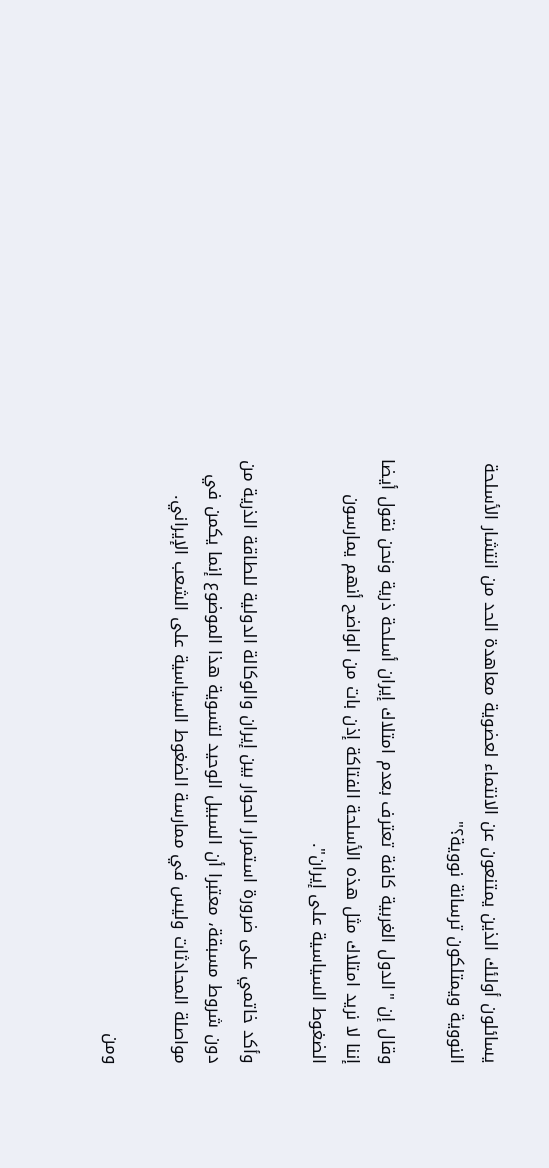يسائلون أولئك الذين يمتنعون عن الانتماء لعضوية معاهدة الحد من انتشار الأسلحة النووية ويمتلكون ترسانة نووية‌؟"

وقال إن "الدول الغربية كافة تعترف بعدم امتلاك إيران أسلحة ذرية ونحن نقول أيضا إننا لا نريد امتلاك مثل هذه الأسلحة الفتاكة إذن بات من الواضح أنهم يمارسون الضغوط السياسية على إيران".

وأكد خاتمي على ضرورة استمرار الحوار بين إيران والوكالة الدولية للطاقة الذرية من دون شروط مسبقة، معتبرا أن السبيل الوحيد لتسوية هذا الموضوع إنما يكمن في مواصلة المحادثات وليس في ممارسة الضغوط السياسية على الشعب الإيراني.

ومن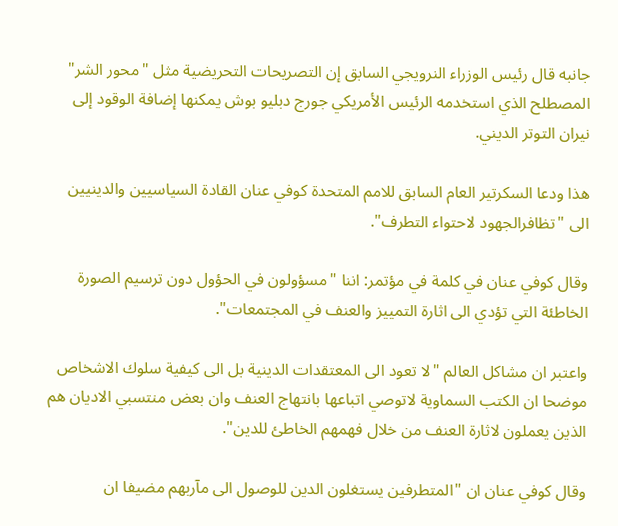جانبه قال رئيس الوزراء النرويجي السابق إن التصريحات التحريضية مثل "محور الشر" المصطلح الذي استخدمه الرئيس الأمريكي جورج دبليو بوش يمكنها إضافة الوقود إلى نيران التوتر الديني.

هذا ودعا السكرتير العام السابق للامم المتحدة كوفي عنان القادة السياسيين والدينيين الى "تظافرالجهود لاحتواء التطرف".

وقال كوفي عنان في كلمة في مؤتمر: اننا "مسؤولون في الحؤول دون ترسيم الصورة الخاطئة التي تؤدي الى اثارة التمييز والعنف في المجتمعات".

واعتبر ان مشاكل العالم "لا تعود الى المعتقدات الدينية بل الى كيفية سلوك الاشخاص موضحا ان الكتب السماوية لاتوصي اتباعها بانتهاج العنف وان بعض منتسبي الاديان هم الذين يعملون لاثارة العنف من خلال فهمهم الخاطئ للدين".

وقال كوفي عنان ان "المتطرفين يستغلون الدين للوصول الى مآربهم مضيفا ان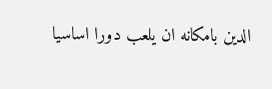الدين بامكانه ان يلعب دورا اساسيا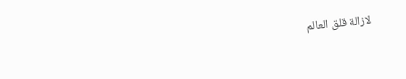لازالة قلق العالم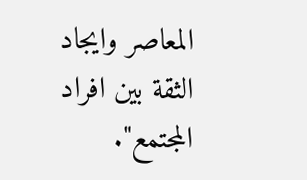المعاصر وايجاد الثقة بين افراد المجتمع".